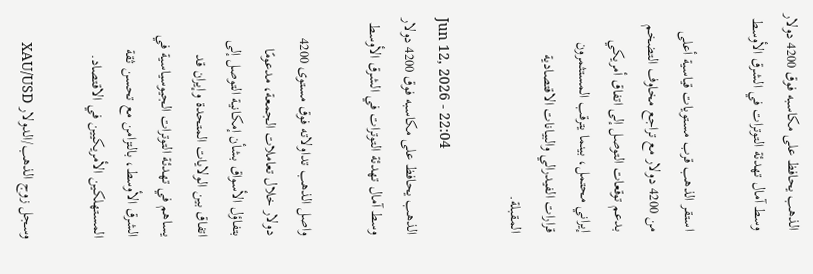الذهب يحافظ على مكاسبه فوق 4200 دولار وسط آمال تهدئة التوترات في الشرق الأوسط

استقر الذهب قرب مستويات قياسية أعلى من 4200 دولار مع تراجع مخاوف التضخم بدعم توقعات التوصل إلى اتفاق أمريكي إيراني محتمل، بينما يترقب المستثمرون قرارات الفيدرالي والبيانات الاقتصادية المقبلة.

Jun 12, 2026 - 22:04
الذهب يحافظ على مكاسبه فوق 4200 دولار وسط آمال تهدئة التوترات في الشرق الأوسط

واصل الذهب تداولاته فوق مستوى 4200 دولار خلال تعاملات الجمعة، مدعومًا بتفاؤل الأسواق بشأن إمكانية التوصل إلى اتفاق بين الولايات المتحدة وإيران قد يساهم في تهدئة التوترات الجيوسياسية في الشرق الأوسط، بالتزامن مع تحسن ثقة المستهلكين الأمريكيين في الاقتصاد.

وسجل زوج الذهب/الدولار XAU/USD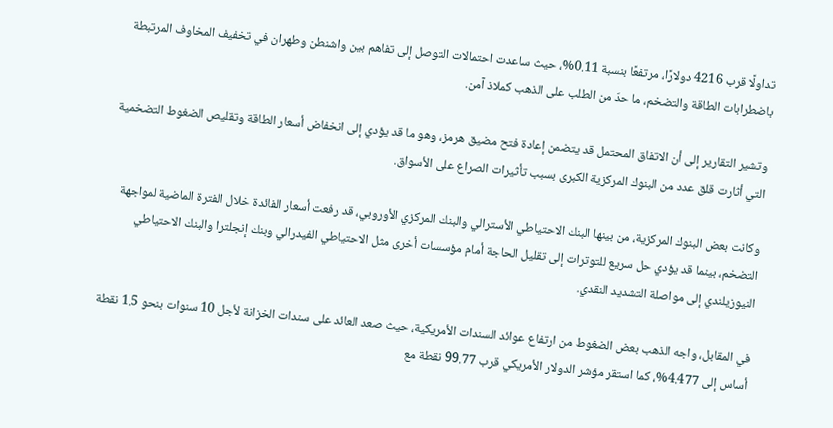تداولًا قرب 4216 دولارًا، مرتفعًا بنسبة 0.11%، حيث ساعدت احتمالات التوصل إلى تفاهم بين واشنطن وطهران في تخفيف المخاوف المرتبطة باضطرابات الطاقة والتضخم، ما حدّ من الطلب على الذهب كملاذ آمن.

وتشير التقارير إلى أن الاتفاق المحتمل قد يتضمن إعادة فتح مضيق هرمز، وهو ما قد يؤدي إلى انخفاض أسعار الطاقة وتقليص الضغوط التضخمية التي أثارت قلق عدد من البنوك المركزية الكبرى بسبب تأثيرات الصراع على الأسواق.

وكانت بعض البنوك المركزية، من بينها البنك الاحتياطي الأسترالي والبنك المركزي الأوروبي، قد رفعت أسعار الفائدة خلال الفترة الماضية لمواجهة التضخم، بينما قد يؤدي حل سريع للتوترات إلى تقليل الحاجة أمام مؤسسات أخرى مثل الاحتياطي الفيدرالي وبنك إنجلترا والبنك الاحتياطي النيوزيلندي إلى مواصلة التشديد النقدي.

في المقابل، واجه الذهب بعض الضغوط من ارتفاع عوائد السندات الأمريكية، حيث صعد العائد على سندات الخزانة لأجل 10 سنوات بنحو 1.5 نقطة أساس إلى 4.477%، كما استقر مؤشر الدولار الأمريكي قرب 99.77 نقطة مع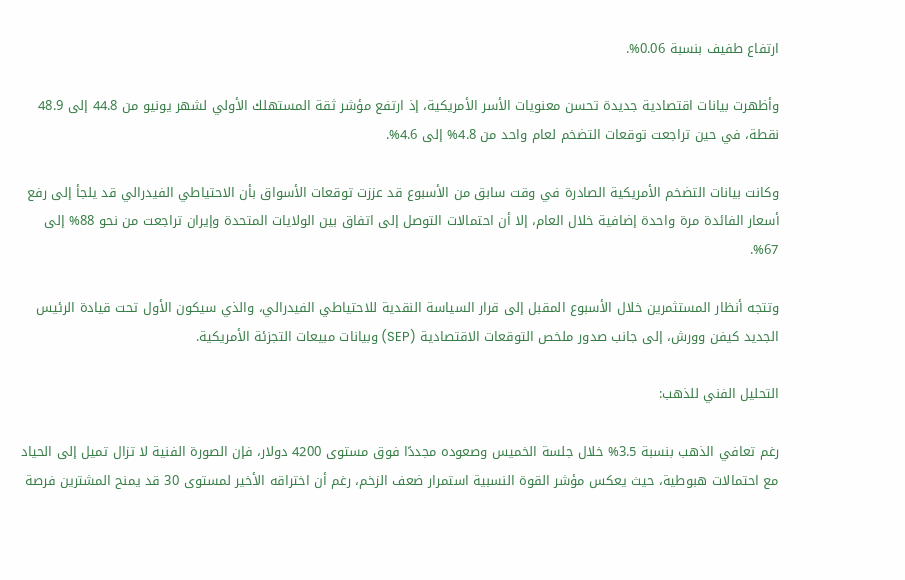ارتفاع طفيف بنسبة 0.06%.

وأظهرت بيانات اقتصادية جديدة تحسن معنويات الأسر الأمريكية، إذ ارتفع مؤشر ثقة المستهلك الأولي لشهر يونيو من 44.8 إلى 48.9 نقطة، في حين تراجعت توقعات التضخم لعام واحد من 4.8% إلى 4.6%.

وكانت بيانات التضخم الأمريكية الصادرة في وقت سابق من الأسبوع قد عززت توقعات الأسواق بأن الاحتياطي الفيدرالي قد يلجأ إلى رفع أسعار الفائدة مرة واحدة إضافية خلال العام، إلا أن احتمالات التوصل إلى اتفاق بين الولايات المتحدة وإيران تراجعت من نحو 88% إلى 67%.

وتتجه أنظار المستثمرين خلال الأسبوع المقبل إلى قرار السياسة النقدية للاحتياطي الفيدرالي، والذي سيكون الأول تحت قيادة الرئيس الجديد كيفن وورش، إلى جانب صدور ملخص التوقعات الاقتصادية (SEP) وبيانات مبيعات التجزئة الأمريكية.

التحليل الفني للذهب:

رغم تعافي الذهب بنسبة 3.5% خلال جلسة الخميس وصعوده مجددًا فوق مستوى 4200 دولار، فإن الصورة الفنية لا تزال تميل إلى الحياد مع احتمالات هبوطية، حيث يعكس مؤشر القوة النسبية استمرار ضعف الزخم، رغم أن اختراقه الأخير لمستوى 30 قد يمنح المشترين فرصة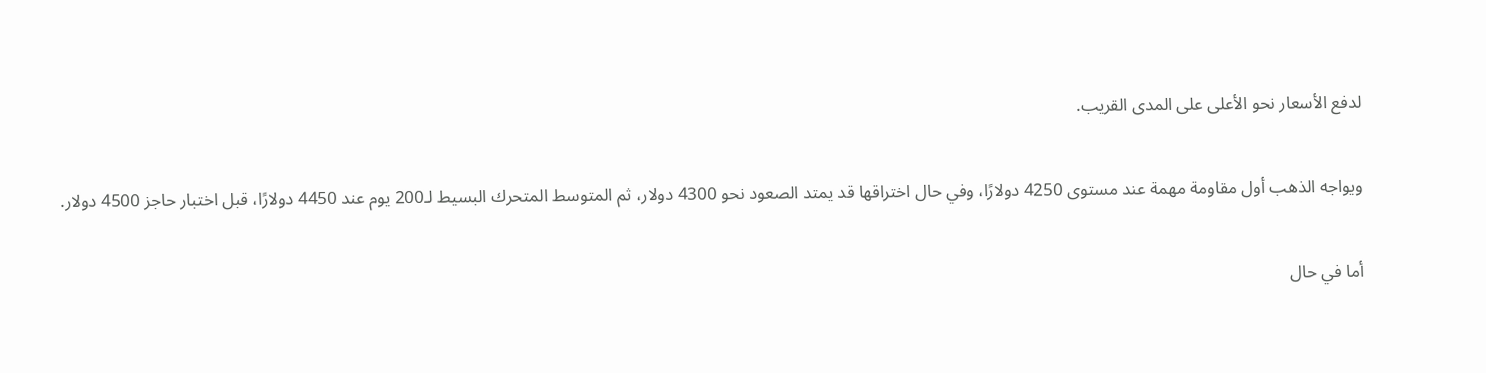لدفع الأسعار نحو الأعلى على المدى القريب.

ويواجه الذهب أول مقاومة مهمة عند مستوى 4250 دولارًا، وفي حال اختراقها قد يمتد الصعود نحو 4300 دولار، ثم المتوسط المتحرك البسيط لـ200 يوم عند 4450 دولارًا، قبل اختبار حاجز 4500 دولار.

أما في حال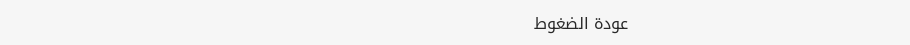عودة الضغوط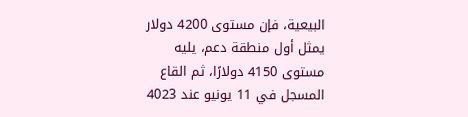البيعية، فإن مستوى 4200 دولار يمثل أول منطقة دعم، يليه مستوى 4150 دولارًا، ثم القاع المسجل في 11 يونيو عند 4023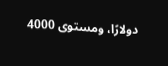دولارًا، ومستوى 4000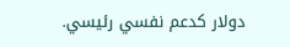دولار كدعم نفسي رئيسي.